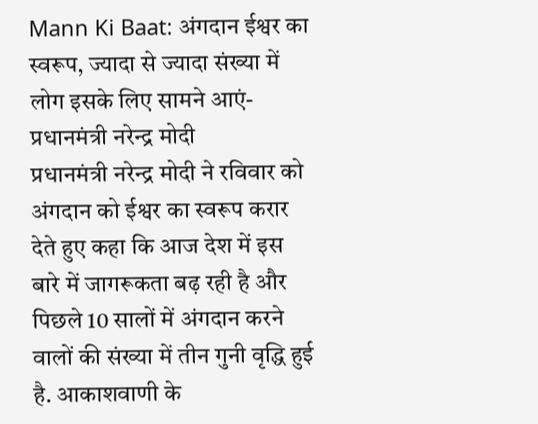Mann Ki Baat: अंगदान ईश्वर का स्वरूप, ज्यादा से ज्यादा संख्या में लोग इसके लिए सामने आएं- प्रधानमंत्री नरेन्द्र मोदी
प्रधानमंत्री नरेन्द्र मोदी ने रविवार को अंगदान को ईश्वर का स्वरूप करार देते हुए कहा कि आज देश में इस बारे में जागरूकता बढ़ रही है और पिछले 10 सालों में अंगदान करने वालों की संख्या में तीन गुनी वृद्धि हुई है. आकाशवाणी के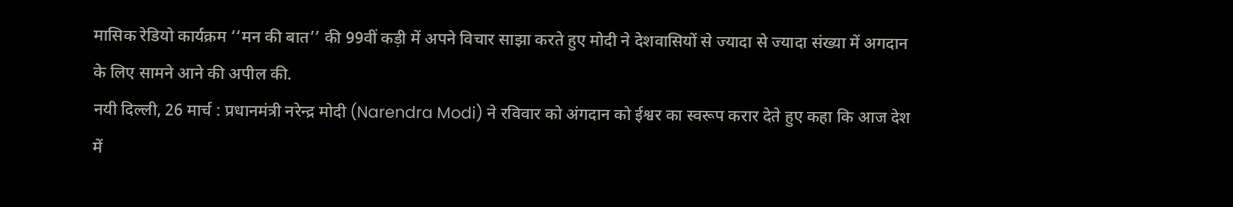मासिक रेडियो कार्यक्रम ‘‘मन की बात’’ की 99वीं कड़ी में अपने विचार साझा करते हुए मोदी ने देशवासियों से ज्यादा से ज्यादा संख्या में अगदान के लिए सामने आने की अपील की.
नयी दिल्ली, 26 मार्च : प्रधानमंत्री नरेन्द्र मोदी (Narendra Modi) ने रविवार को अंगदान को ईश्वर का स्वरूप करार देते हुए कहा कि आज देश में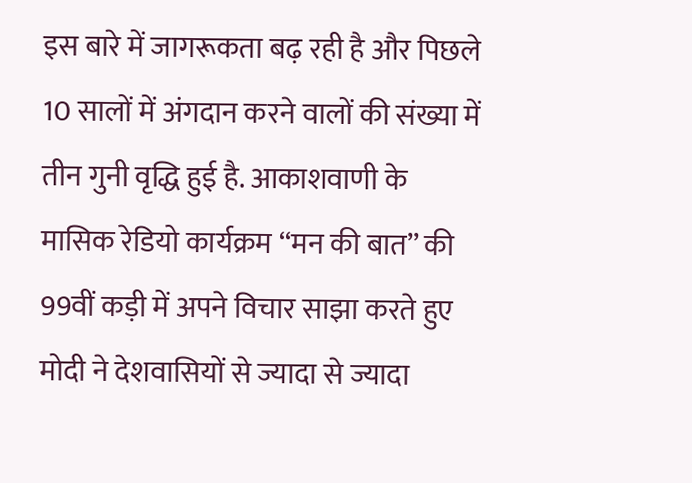इस बारे में जागरूकता बढ़ रही है और पिछले 10 सालों में अंगदान करने वालों की संख्या में तीन गुनी वृद्धि हुई है. आकाशवाणी के मासिक रेडियो कार्यक्रम ‘‘मन की बात’’ की 99वीं कड़ी में अपने विचार साझा करते हुए मोदी ने देशवासियों से ज्यादा से ज्यादा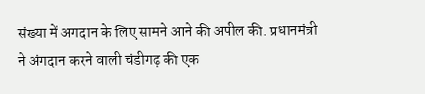संख्या में अगदान के लिए सामने आने की अपील की. प्रधानमंत्री ने अंगदान करने वाली चंडीगढ़ की एक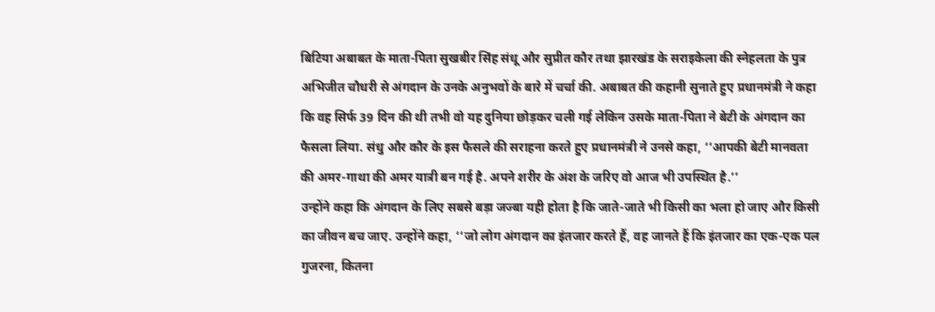बिटिया अबाबत के माता-पिता सुखबीर सिंह संधू और सुप्रीत कौर तथा झारखंड के सराइकेला की स्नेहलता के पुत्र अभिजीत चौधरी से अंगदान के उनके अनुभवों के बारे में चर्चा की. अबाबत की कहानी सुनाते हुए प्रधानमंत्री ने कहा कि वह सिर्फ 39 दिन की थी तभी वो यह दुनिया छोड़कर चली गई लेकिन उसके माता-पिता ने बेटी के अंगदान का फैसला लिया. संधु और कौर के इस फैसले की सराहना करते हुए प्रधानमंत्री ने उनसे कहा, ‘‘आपकी बेटी मानवता की अमर-गाथा की अमर यात्री बन गई है. अपने शरीर के अंश के जरिए वो आज भी उपस्थित है.’’
उन्होंने कहा कि अंगदान के लिए सबसे बड़ा जज्बा यही होता है कि जाते-जाते भी किसी का भला हो जाए और किसी का जीवन बच जाए. उन्होंने कहा, ‘‘जो लोग अंगदान का इंतजार करते हैं, वह जानते हैं कि इंतजार का एक-एक पल गुजरना, कितना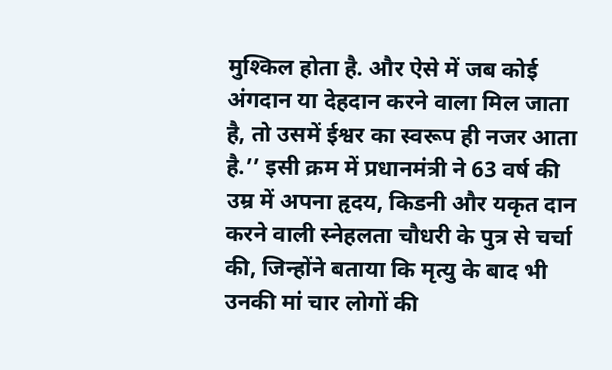मुश्किल होता है. और ऐसे में जब कोई अंगदान या देहदान करने वाला मिल जाता है, तो उसमें ईश्वर का स्वरूप ही नजर आता है.’’ इसी क्रम में प्रधानमंत्री ने 63 वर्ष की उम्र में अपना हृदय, किडनी और यकृत दान करने वाली स्नेहलता चौधरी के पुत्र से चर्चा की, जिन्होंने बताया कि मृत्यु के बाद भी उनकी मां चार लोगों की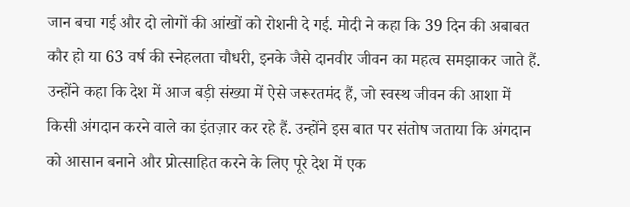जान बचा गई और दो लोगों की आंखों को रोशनी दे गई. मोदी ने कहा कि 39 दिन की अबाबत कौर हो या 63 वर्ष की स्नेहलता चौधरी, इनके जैसे दानवीर जीवन का महत्व समझाकर जाते हैं. उन्होंने कहा कि देश में आज बड़ी संख्या में ऐसे जरूरतमंद हैं, जो स्वस्थ जीवन की आशा में किसी अंगदान करने वाले का इंतज़ार कर रहे हैं. उन्होंने इस बात पर संतोष जताया कि अंगदान को आसान बनाने और प्रोत्साहित करने के लिए पूरे देश में एक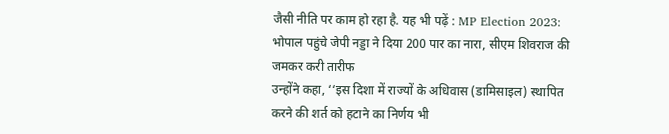जैसी नीति पर काम हो रहा है. यह भी पढ़ें : MP Election 2023: भोपाल पहुंचे जेपी नड्डा ने दिया 200 पार का नारा, सीएम शिवराज की जमकर करी तारीफ
उन्होंने कहा, ‘‘इस दिशा में राज्यों के अधिवास (डामिसाइल) स्थापित करने की शर्त को हटाने का निर्णय भी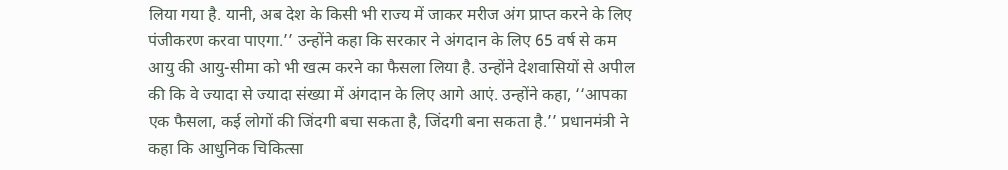लिया गया है. यानी, अब देश के किसी भी राज्य में जाकर मरीज अंग प्राप्त करने के लिए पंजीकरण करवा पाएगा.’’ उन्होंने कहा कि सरकार ने अंगदान के लिए 65 वर्ष से कम आयु की आयु-सीमा को भी खत्म करने का फैसला लिया है. उन्होंने देशवासियों से अपील की कि वे ज्यादा से ज्यादा संख्या में अंगदान के लिए आगे आएं. उन्होंने कहा, ‘‘आपका एक फैसला, कई लोगों की जिंदगी बचा सकता है, जिंदगी बना सकता है.’’ प्रधानमंत्री ने कहा कि आधुनिक चिकित्सा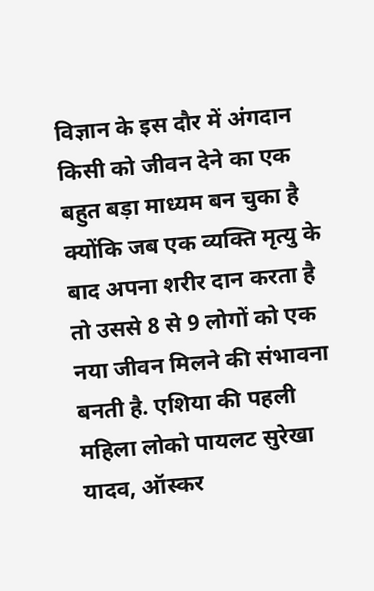विज्ञान के इस दौर में अंगदान किसी को जीवन देने का एक बहुत बड़ा माध्यम बन चुका है क्योंकि जब एक व्यक्ति मृत्यु के बाद अपना शरीर दान करता है तो उससे 8 से 9 लोगों को एक नया जीवन मिलने की संभावना बनती है. एशिया की पहली महिला लोको पायलट सुरेखा यादव, ऑस्कर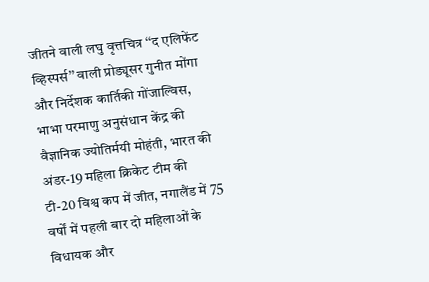जीतने वाली लघु वृत्तचित्र ‘‘द एलिफेंट व्हिस्पर्स’’ वाली प्रोड्यूसर गुनीत मोंगा और निर्देशक कार्तिकी गोंजाल्विस, भाभा परमाणु अनुसंधान केंद्र की वैज्ञानिक ज्योतिर्मयी मोहंती, भारत की अंडर-19 महिला क्रिकेट टीम की टी-20 विश्व कप में जीत, नगालैंड में 75 वर्षों में पहली बार दो महिलाओं के विधायक और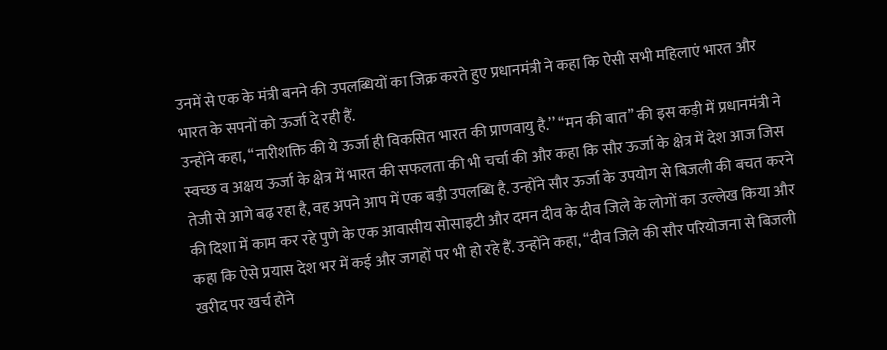उनमें से एक के मंत्री बनने की उपलब्धियों का जिक्र करते हुए प्रधानमंत्री ने कहा कि ऐसी सभी महिलाएं भारत और भारत के सपनों को ऊर्जा दे रही हैं.
उन्होंने कहा, ‘‘नारीशक्ति की ये ऊर्जा ही विकसित भारत की प्राणवायु है.’’ ‘‘मन की बात’’ की इस कड़ी में प्रधानमंत्री ने स्वच्छ व अक्षय ऊर्जा के क्षेत्र में भारत की सफलता की भी चर्चा की और कहा कि सौर ऊर्जा के क्षेत्र में देश आज जिस तेजी से आगे बढ़ रहा है, वह अपने आप में एक बड़ी उपलब्धि है. उन्होंने सौर ऊर्जा के उपयोग से बिजली की बचत करने की दिशा में काम कर रहे पुणे के एक आवासीय सोसाइटी और दमन दीव के दीव जिले के लोगों का उल्लेख किया और कहा कि ऐसे प्रयास देश भर में कई और जगहों पर भी हो रहे हैं. उन्होंने कहा, ‘‘दीव जिले की सौर परियोजना से बिजली खरीद पर खर्च होने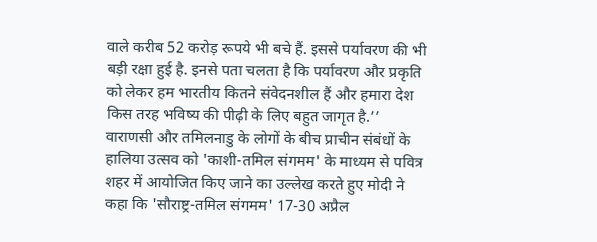वाले करीब 52 करोड़ रूपये भी बचे हैं. इससे पर्यावरण की भी बड़ी रक्षा हुई है. इनसे पता चलता है कि पर्यावरण और प्रकृति को लेकर हम भारतीय कितने संवेदनशील हैं और हमारा देश किस तरह भविष्य की पीढ़ी के लिए बहुत जागृत है.’’
वाराणसी और तमिलनाडु के लोगों के बीच प्राचीन संबंधों के हालिया उत्सव को 'काशी-तमिल संगमम' के माध्यम से पवित्र शहर में आयोजित किए जाने का उल्लेख करते हुए मोदी ने कहा कि 'सौराष्ट्र-तमिल संगमम' 17-30 अप्रैल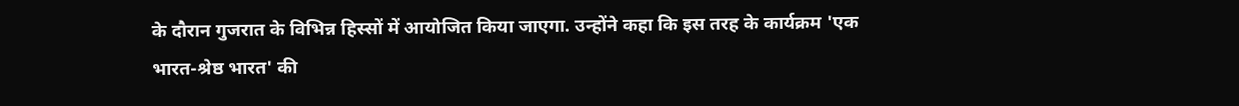के दौरान गुजरात के विभिन्न हिस्सों में आयोजित किया जाएगा. उन्होंने कहा कि इस तरह के कार्यक्रम 'एक भारत-श्रेष्ठ भारत' की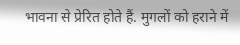भावना से प्रेरित होते हैं. मुगलों को हराने में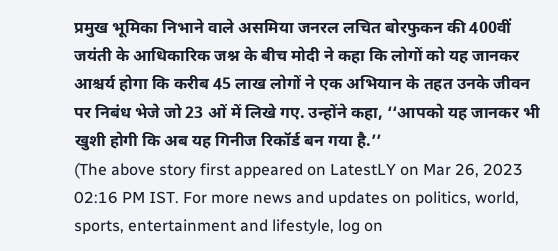प्रमुख भूमिका निभाने वाले असमिया जनरल लचित बोरफुकन की 400वीं जयंती के आधिकारिक जश्न के बीच मोदी ने कहा कि लोगों को यह जानकर आश्चर्य होगा कि करीब 45 लाख लोगों ने एक अभियान के तहत उनके जीवन पर निबंध भेजे जो 23 ओं में लिखे गए. उन्होंने कहा, ‘‘आपको यह जानकर भी खुशी होगी कि अब यह गिनीज रिकॉर्ड बन गया है.’’
(The above story first appeared on LatestLY on Mar 26, 2023 02:16 PM IST. For more news and updates on politics, world, sports, entertainment and lifestyle, log on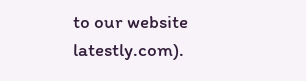to our website latestly.com).